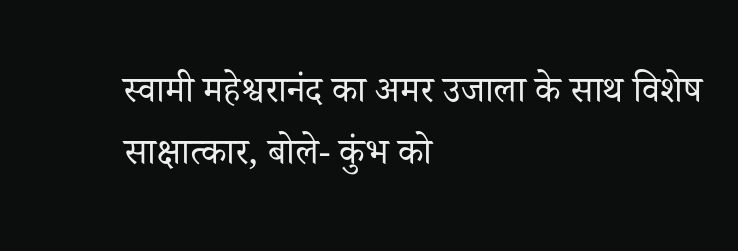स्वामी महेश्वरानंद का अमर उजाला के साथ विशेष साक्षात्कार, बोले- कुंभ को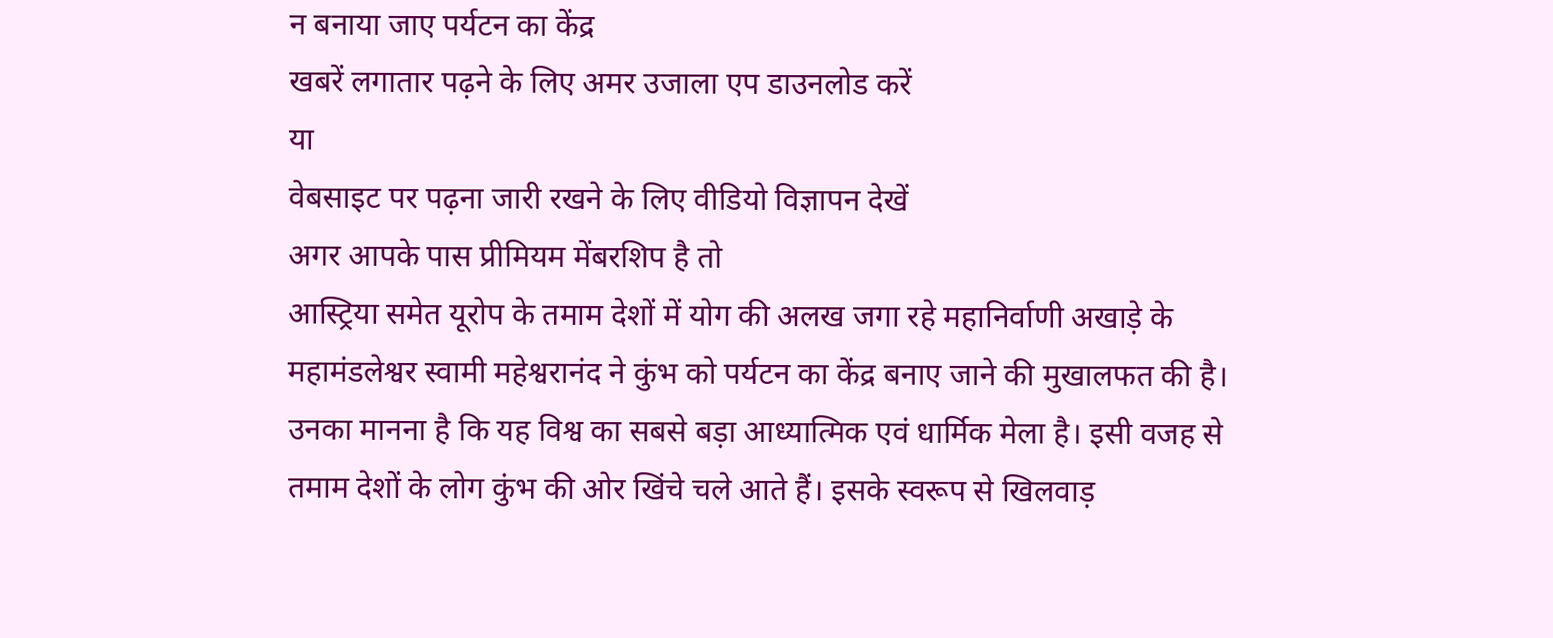न बनाया जाए पर्यटन का केंद्र
खबरें लगातार पढ़ने के लिए अमर उजाला एप डाउनलोड करें
या
वेबसाइट पर पढ़ना जारी रखने के लिए वीडियो विज्ञापन देखें
अगर आपके पास प्रीमियम मेंबरशिप है तो
आस्ट्रिया समेत यूरोप के तमाम देशों में योग की अलख जगा रहे महानिर्वाणी अखाड़े के महामंडलेश्वर स्वामी महेश्वरानंद ने कुंभ को पर्यटन का केंद्र बनाए जाने की मुखालफत की है। उनका मानना है कि यह विश्व का सबसे बड़ा आध्यात्मिक एवं धार्मिक मेला है। इसी वजह से तमाम देशों के लोग कुंभ की ओर खिंचे चले आते हैं। इसके स्वरूप से खिलवाड़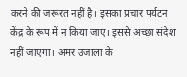करने की जरूरत नहीं है। इसका प्रचार पर्यटन केंद्र के रूप में न किया जाए। इससे अच्छा संदेश नहीं जाएगा। अमर उजाला के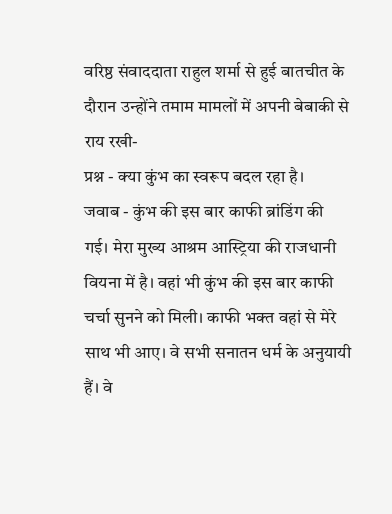वरिष्ठ संवाददाता राहुल शर्मा से हुई बातचीत के दौरान उन्होंने तमाम मामलों में अपनी बेबाकी से राय रखी-
प्रश्न - क्या कुंभ का स्वरूप बदल रहा है।
जवाब - कुंभ की इस बार काफी ब्रांडिंग की गई। मेरा मुख्य आश्रम आस्ट्रिया की राजधानी वियना में है। वहां भी कुंभ की इस बार काफी चर्चा सुनने को मिली। काफी भक्त वहां से मेरे साथ भी आए। वे सभी सनातन धर्म के अनुयायी हैं। वे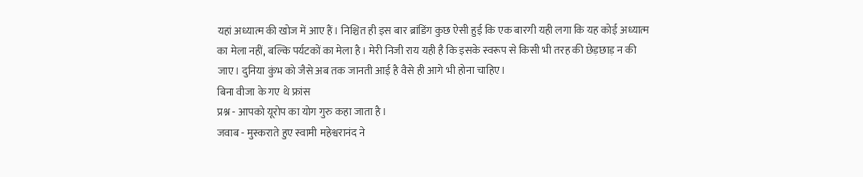यहां अध्यात्म की खोज में आए हैं। निश्चित ही इस बार ब्रांडिंग कुछ ऐसी हुई कि एक बारगी यही लगा कि यह कोई अध्यात्म का मेला नहीं, बल्कि पर्यटकों का मेला है। मेरी निजी राय यही है कि इसके स्वरूप से किसी भी तरह की छेड़छाड़ न की जाए। दुनिया कुंभ को जैसे अब तक जानती आई है वैसे ही आगे भी होना चाहिए।
बिना वीजा के गए थे फ्रांस
प्रश्न - आपको यूरोप का योग गुरु कहा जाता है।
जवाब - मुस्कराते हुए स्वामी महेश्वरानंद ने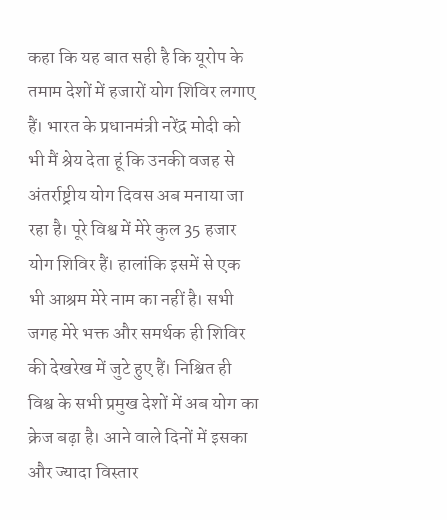कहा कि यह बात सही है कि यूरोप के तमाम देशों में हजारों योग शिविर लगाए हैं। भारत के प्रधानमंत्री नरेंद्र मोदी को भी मैं श्रेय देता हूं कि उनकी वजह से अंतर्राष्ट्रीय योग दिवस अब मनाया जा रहा है। पूरे विश्व में मेरे कुल 35 हजार योग शिविर हैं। हालांकि इसमें से एक भी आश्रम मेरे नाम का नहीं है। सभी जगह मेरे भक्त और समर्थक ही शिविर की देखरेख में जुटे हुए हैं। निश्चित ही विश्व के सभी प्रमुख देशों में अब योग का क्रेज बढ़ा है। आने वाले दिनों में इसका और ज्यादा विस्तार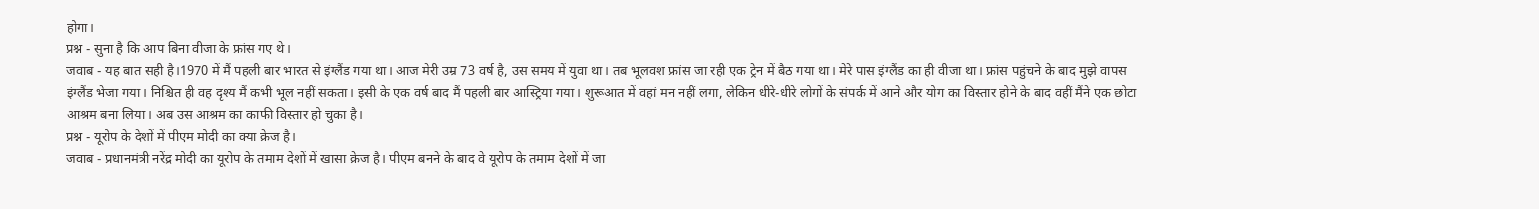होगा।
प्रश्न - सुना है कि आप बिना वीजा के फ्रांस गए थे।
जवाब - यह बात सही है।1970 में मैं पहली बार भारत से इंग्लैंड गया था। आज मेरी उम्र 73 वर्ष है, उस समय में युवा था। तब भूलवश फ्रांस जा रही एक ट्रेन में बैठ गया था। मेरे पास इंग्लैंड का ही वीजा था। फ्रांस पहुंचने के बाद मुझे वापस इंग्लैंड भेजा गया। निश्चित ही वह दृश्य मैं कभी भूल नहीं सकता। इसी के एक वर्ष बाद मैं पहली बार आस्ट्रिया गया। शुरूआत में वहां मन नहीं लगा, लेकिन धीरे-धीरे लोगों के संपर्क में आने और योग का विस्तार होने के बाद वहीं मैंने एक छोटा आश्रम बना लिया। अब उस आश्रम का काफी विस्तार हो चुका है।
प्रश्न - यूरोप के देशों में पीएम मोदी का क्या क्रेज है।
जवाब - प्रधानमंत्री नरेंद्र मोदी का यूरोप के तमाम देशों में खासा क्रेज है। पीएम बनने के बाद वे यूरोप के तमाम देशों में जा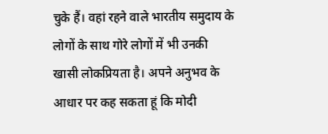चुके हैं। वहां रहने वाले भारतीय समुदाय के लोगों के साथ गोरे लोगों में भी उनकी खासी लोकप्रियता है। अपने अनुभव के आधार पर कह सकता हूं कि मोदी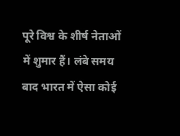पूरे विश्व के शीर्ष नेताओं में शुमार हैं। लंबे समय बाद भारत में ऐसा कोई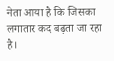नेता आया है कि जिसका लगातार कद बढ़ता जा रहा है।